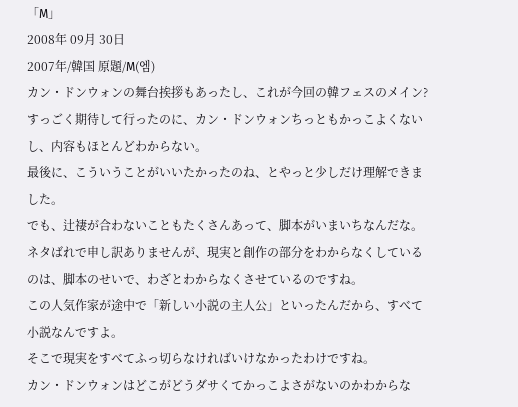「M」
2008年 09月 30日
2007年/韓国 原題/M(엠)
カン・ドンウォンの舞台挨拶もあったし、これが今回の韓フェスのメイン?
すっごく期待して行ったのに、カン・ドンウォンちっともかっこよくないし、内容もほとんどわからない。
最後に、こういうことがいいたかったのね、とやっと少しだけ理解できました。
でも、辻褄が合わないこともたくさんあって、脚本がいまいちなんだな。
ネタばれで申し訳ありませんが、現実と創作の部分をわからなくしているのは、脚本のせいで、わざとわからなくさせているのですね。
この人気作家が途中で「新しい小説の主人公」といったんだから、すべて小説なんですよ。
そこで現実をすべてふっ切らなければいけなかったわけですね。
カン・ドンウォンはどこがどうダサくてかっこよさがないのかわからな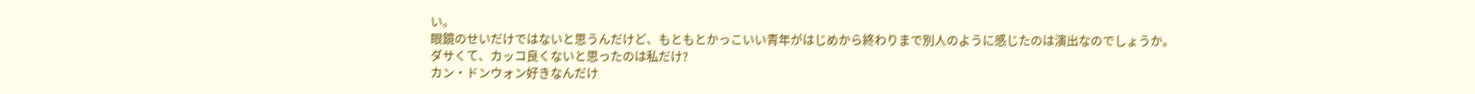い。
眼鏡のせいだけではないと思うんだけど、もともとかっこいい青年がはじめから終わりまで別人のように感じたのは演出なのでしょうか。
ダサくて、カッコ良くないと思ったのは私だけ?
カン・ドンウォン好きなんだけ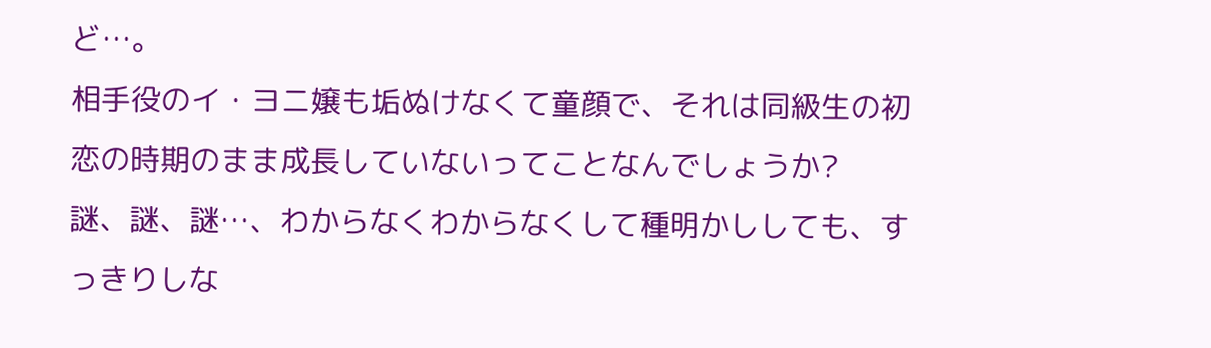ど…。
相手役のイ・ヨニ嬢も垢ぬけなくて童顔で、それは同級生の初恋の時期のまま成長していないってことなんでしょうか?
謎、謎、謎…、わからなくわからなくして種明かししても、すっきりしな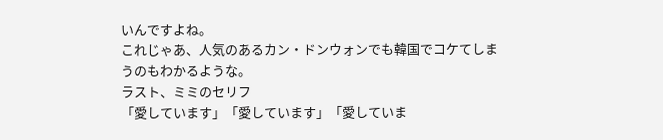いんですよね。
これじゃあ、人気のあるカン・ドンウォンでも韓国でコケてしまうのもわかるような。
ラスト、ミミのセリフ
「愛しています」「愛しています」「愛していま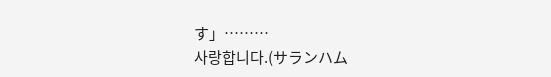す」………
사랑합니다.(サランハム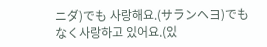ニダ)でも 사랑해요.(サランヘヨ)でもなく사랑하고 있어요.(있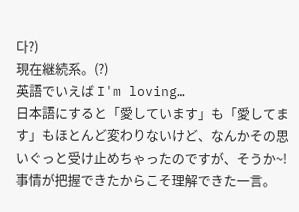다?)
現在継続系。(?)
英語でいえば I'm loving…
日本語にすると「愛しています」も「愛してます」もほとんど変わりないけど、なんかその思いぐっと受け止めちゃったのですが、そうか~!
事情が把握できたからこそ理解できた一言。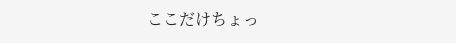ここだけちょっ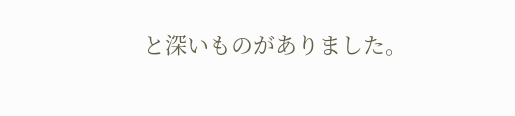と深いものがありました。